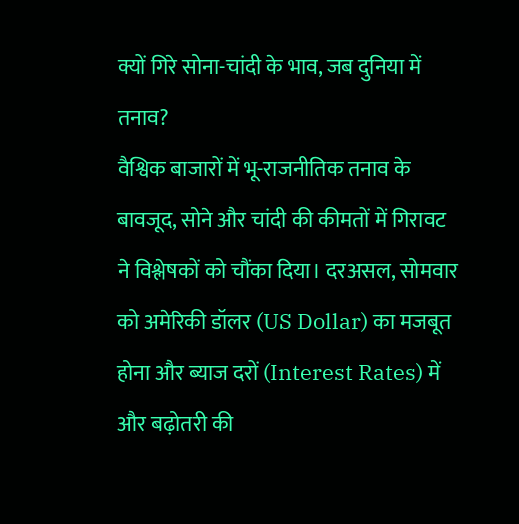क्यों गिरे सोना-चांदी के भाव, जब दुनिया में तनाव?
वैश्विक बाजारों में भू-राजनीतिक तनाव के बावजूद, सोने और चांदी की कीमतों में गिरावट ने विश्लेषकों को चौंका दिया। दरअसल, सोमवार को अमेरिकी डॉलर (US Dollar) का मजबूत होना और ब्याज दरों (Interest Rates) में और बढ़ोतरी की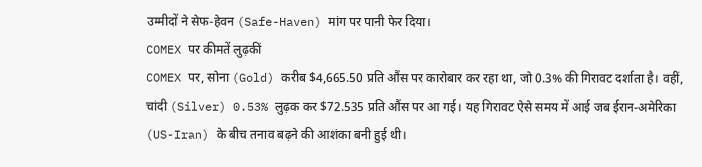उम्मीदों ने सेफ-हेवन (Safe-Haven) मांग पर पानी फेर दिया।
COMEX पर कीमतें लुढ़कीं
COMEX पर, सोना (Gold) करीब $4,665.50 प्रति औंस पर कारोबार कर रहा था, जो 0.3% की गिरावट दर्शाता है। वहीं, चांदी (Silver) 0.53% लुढ़क कर $72.535 प्रति औंस पर आ गई। यह गिरावट ऐसे समय में आई जब ईरान-अमेरिका (US-Iran) के बीच तनाव बढ़ने की आशंका बनी हुई थी।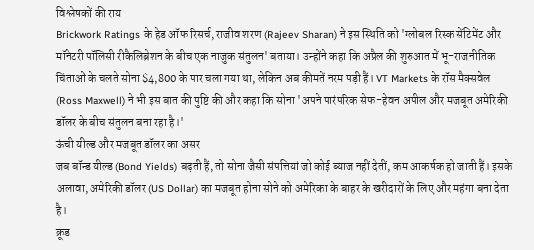विश्लेषकों की राय
Brickwork Ratings के हेड ऑफ रिसर्च, राजीव शरण (Rajeev Sharan) ने इस स्थिति को 'ग्लोबल रिस्क सेंटिमेंट और मॉनेटरी पॉलिसी रीकैलिब्रेशन के बीच एक नाजुक संतुलन' बताया। उन्होंने कहा कि अप्रैल की शुरुआत में भू-राजनीतिक चिंताओं के चलते सोना $4,800 के पार चला गया था, लेकिन अब कीमतें नरम पड़ी हैं। VT Markets के रॉस मैक्सवेल (Ross Maxwell) ने भी इस बात की पुष्टि की और कहा कि सोना 'अपने पारंपरिक सेफ-हेवन अपील और मजबूत अमेरिकी डॉलर के बीच संतुलन बना रहा है।'
ऊंची यील्ड और मजबूत डॉलर का असर
जब बॉन्ड यील्ड (Bond Yields) बढ़ती हैं, तो सोना जैसी संपत्तियां जो कोई ब्याज नहीं देतीं, कम आकर्षक हो जाती हैं। इसके अलावा, अमेरिकी डॉलर (US Dollar) का मजबूत होना सोने को अमेरिका के बाहर के खरीदारों के लिए और महंगा बना देता है।
क्रूड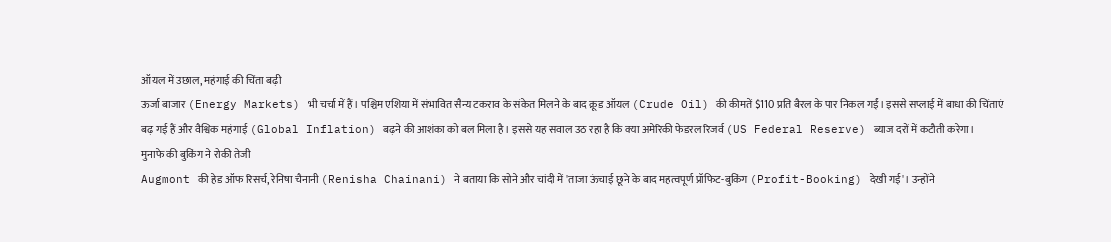ऑयल में उछाल, महंगाई की चिंता बढ़ी
ऊर्जा बाजार (Energy Markets) भी चर्चा में हैं। पश्चिम एशिया में संभावित सैन्य टकराव के संकेत मिलने के बाद क्रूड ऑयल (Crude Oil) की कीमतें $110 प्रति बैरल के पार निकल गईं। इससे सप्लाई में बाधा की चिंताएं बढ़ गई हैं और वैश्विक महंगाई (Global Inflation) बढ़ने की आशंका को बल मिला है। इससे यह सवाल उठ रहा है कि क्या अमेरिकी फेडरल रिजर्व (US Federal Reserve) ब्याज दरों में कटौती करेगा।
मुनाफे की बुकिंग ने रोकी तेजी
Augmont की हेड ऑफ रिसर्च, रेनिषा चैनानी (Renisha Chainani) ने बताया कि सोने और चांदी में 'ताजा ऊंचाई छूने के बाद महत्वपूर्ण प्रॉफिट-बुकिंग (Profit-Booking) देखी गई'। उन्होंने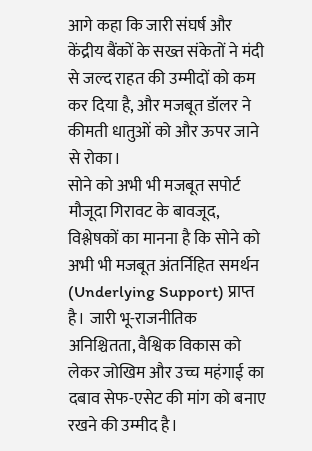आगे कहा कि जारी संघर्ष और केंद्रीय बैंकों के सख्त संकेतों ने मंदी से जल्द राहत की उम्मीदों को कम कर दिया है, और मजबूत डॉलर ने कीमती धातुओं को और ऊपर जाने से रोका।
सोने को अभी भी मजबूत सपोर्ट
मौजूदा गिरावट के बावजूद, विश्लेषकों का मानना है कि सोने को अभी भी मजबूत अंतर्निहित समर्थन (Underlying Support) प्राप्त है। जारी भू-राजनीतिक अनिश्चितता, वैश्विक विकास को लेकर जोखिम और उच्च महंगाई का दबाव सेफ-एसेट की मांग को बनाए रखने की उम्मीद है।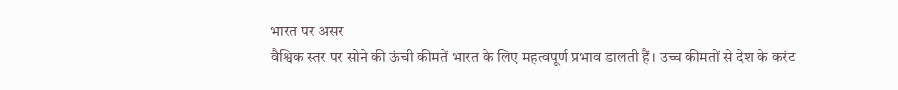भारत पर असर
वैश्विक स्तर पर सोने की ऊंची कीमतें भारत के लिए महत्वपूर्ण प्रभाव डालती हैं। उच्च कीमतों से देश के करंट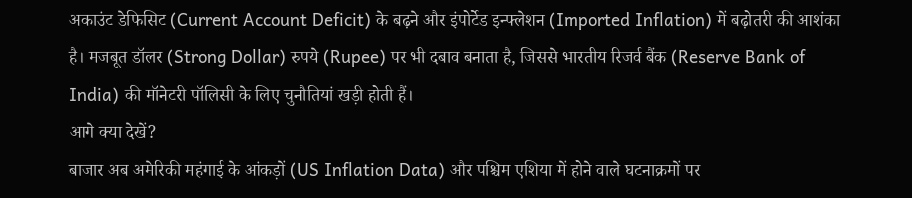अकाउंट डेफिसिट (Current Account Deficit) के बढ़ने और इंपोर्टेड इन्फ्लेशन (Imported Inflation) में बढ़ोतरी की आशंका है। मजबूत डॉलर (Strong Dollar) रुपये (Rupee) पर भी दबाव बनाता है, जिससे भारतीय रिजर्व बैंक (Reserve Bank of India) की मॉनेटरी पॉलिसी के लिए चुनौतियां खड़ी होती हैं।
आगे क्या देखें?
बाजार अब अमेरिकी महंगाई के आंकड़ों (US Inflation Data) और पश्चिम एशिया में होने वाले घटनाक्रमों पर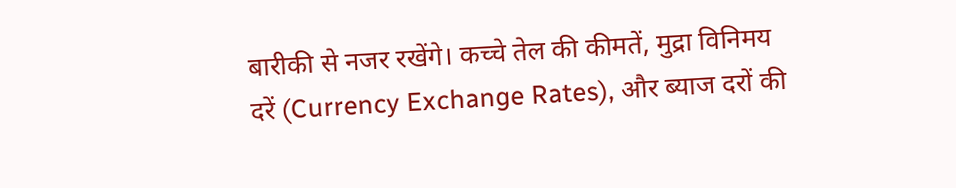बारीकी से नजर रखेंगे। कच्चे तेल की कीमतें, मुद्रा विनिमय दरें (Currency Exchange Rates), और ब्याज दरों की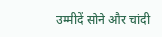उम्मीदें सोने और चांदी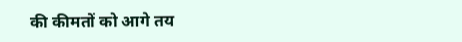की कीमतों को आगे तय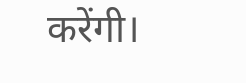करेंगी।